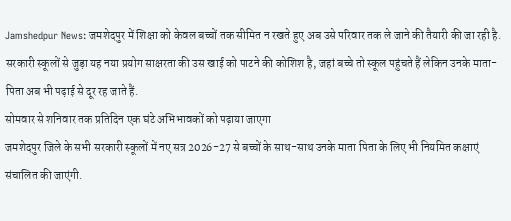Jamshedpur News: जमशेदपुर में शिक्षा को केवल बच्चों तक सीमित न रखते हुए अब उसे परिवार तक ले जाने की तैयारी की जा रही है. सरकारी स्कूलों से जुड़ा यह नया प्रयोग साक्षरता की उस खाई को पाटने की कोशिश है, जहां बच्चे तो स्कूल पहुंचते हैं लेकिन उनके माता-पिता अब भी पढ़ाई से दूर रह जाते हैं.
सोमवार से शनिवार तक प्रतिदिन एक घंटे अभिभावकों को पढ़ाया जाएगा
जमशेदपुर जिले के सभी सरकारी स्कूलों में नए सत्र 2026-27 से बच्चों के साथ-साथ उनके माता पिता के लिए भी नियमित कक्षाएं संचालित की जाएंगी.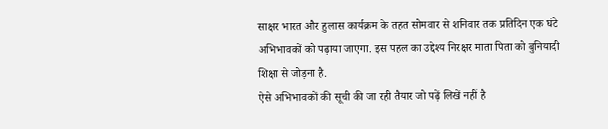साक्षर भारत और हुलास कार्यक्रम के तहत सोमवार से शनिवार तक प्रतिदिन एक घंटे अभिभावकों को पढ़ाया जाएगा. इस पहल का उद्देश्य निरक्षर माता पिता को बुनियादी शिक्षा से जोड़ना है.
ऐसे अभिभावकों की सूची की जा रही तैयार जो पढ़ें लिखें नहीं है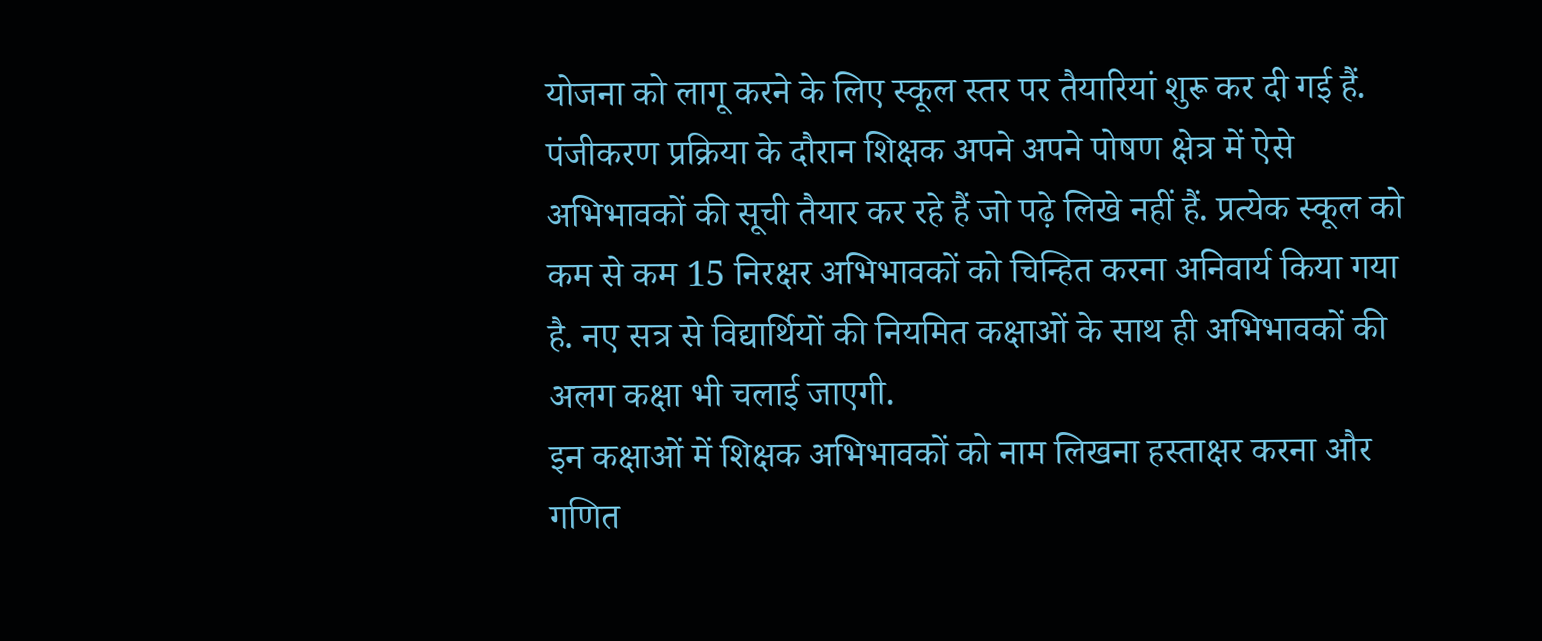योजना को लागू करने के लिए स्कूल स्तर पर तैयारियां शुरू कर दी गई हैं. पंजीकरण प्रक्रिया के दौरान शिक्षक अपने अपने पोषण क्षेत्र में ऐसे अभिभावकों की सूची तैयार कर रहे हैं जो पढ़े लिखे नहीं हैं. प्रत्येक स्कूल को कम से कम 15 निरक्षर अभिभावकों को चिन्हित करना अनिवार्य किया गया है. नए सत्र से विद्यार्थियों की नियमित कक्षाओं के साथ ही अभिभावकों की अलग कक्षा भी चलाई जाएगी.
इन कक्षाओं में शिक्षक अभिभावकों को नाम लिखना हस्ताक्षर करना और गणित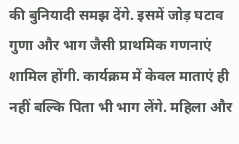की बुनियादी समझ देंगे. इसमें जोड़ घटाव गुणा और भाग जैसी प्राथमिक गणनाएं शामिल होंगी. कार्यक्रम में केवल माताएं ही नहीं बल्कि पिता भी भाग लेंगे. महिला और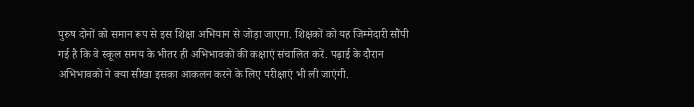पुरुष दोनों को समान रूप से इस शिक्षा अभियान से जोड़ा जाएगा. शिक्षकों को यह जिम्मेदारी सौंपी गई है कि वे स्कूल समय के भीतर ही अभिभावकों की कक्षाएं संचालित करें. पढ़ाई के दौरान अभिभावकों ने क्या सीखा इसका आकलन करने के लिए परीक्षाएं भी ली जाएंगी.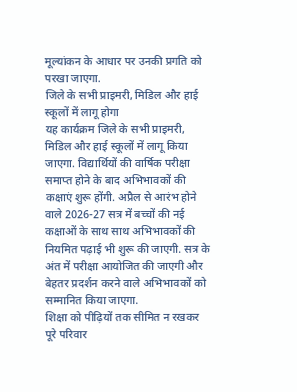मूल्यांकन के आधार पर उनकी प्रगति को परखा जाएगा.
जिले के सभी प्राइमरी, मिडिल और हाई स्कूलों में लागू होगा
यह कार्यक्रम जिले के सभी प्राइमरी, मिडिल और हाई स्कूलों में लागू किया जाएगा. विद्यार्थियों की वार्षिक परीक्षा समाप्त होने के बाद अभिभावकों की कक्षाएं शुरू होंगी. अप्रैल से आरंभ होने वाले 2026-27 सत्र में बच्चों की नई कक्षाओं के साथ साथ अभिभावकों की नियमित पढ़ाई भी शुरू की जाएगी. सत्र के अंत में परीक्षा आयोजित की जाएगी और बेहतर प्रदर्शन करने वाले अभिभावकों को सम्मानित किया जाएगा.
शिक्षा को पीढ़ियों तक सीमित न रखकर पूरे परिवार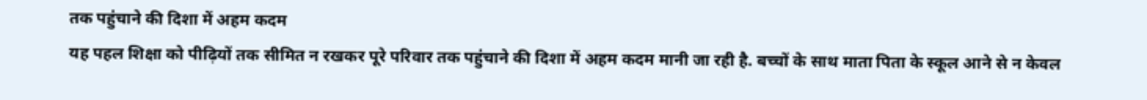तक पहुंचाने की दिशा में अहम कदम
यह पहल शिक्षा को पीढ़ियों तक सीमित न रखकर पूरे परिवार तक पहुंचाने की दिशा में अहम कदम मानी जा रही है. बच्चों के साथ माता पिता के स्कूल आने से न केवल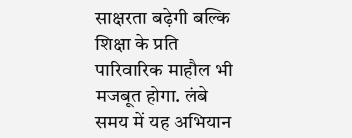साक्षरता बढ़ेगी बल्कि शिक्षा के प्रति पारिवारिक माहौल भी मजबूत होगा. लंबे समय में यह अभियान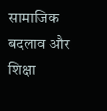सामाजिक बदलाव और शिक्षा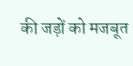की जड़ों को मजबूत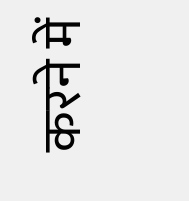करने में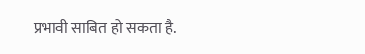प्रभावी साबित हो सकता है.